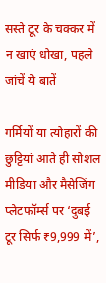सस्ते टूर के चक्कर में न खाएं धोखा, पहले जांचें ये बातें

गर्मियों या त्योहारों की छुट्टियां आते ही सोशल मीडिया और मैसेजिंग प्लेटफॉर्म्स पर ‘दुबई टूर सिर्फ ₹9,999 में’,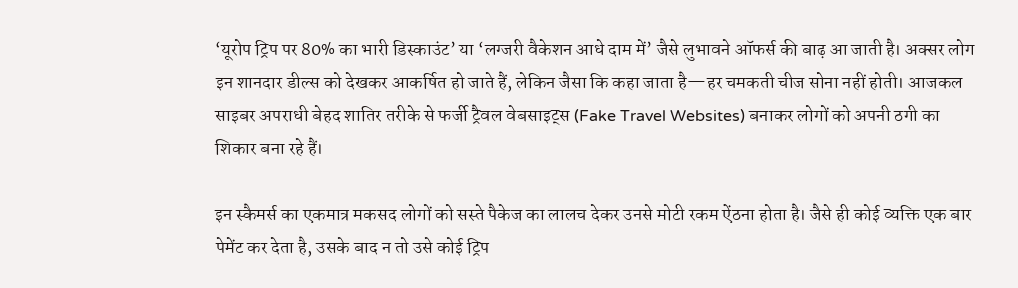‘यूरोप ट्रिप पर 80% का भारी डिस्काउंट’ या ‘लग्जरी वैकेशन आधे दाम में’ जैसे लुभावने ऑफर्स की बाढ़ आ जाती है। अक्सर लोग इन शानदार डील्स को देखकर आकर्षित हो जाते हैं, लेकिन जैसा कि कहा जाता है—हर चमकती चीज सोना नहीं होती। आजकल साइबर अपराधी बेहद शातिर तरीके से फर्जी ट्रैवल वेबसाइट्स (Fake Travel Websites) बनाकर लोगों को अपनी ठगी का शिकार बना रहे हैं।

इन स्कैमर्स का एकमात्र मकसद लोगों को सस्ते पैकेज का लालच देकर उनसे मोटी रकम ऐंठना होता है। जैसे ही कोई व्यक्ति एक बार पेमेंट कर देता है, उसके बाद न तो उसे कोई ट्रिप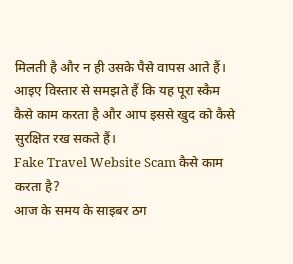मिलती है और न ही उसके पैसे वापस आते हैं। आइए विस्तार से समझते हैं कि यह पूरा स्कैम कैसे काम करता है और आप इससे खुद को कैसे सुरक्षित रख सकते हैं।
Fake Travel Website Scam कैसे काम करता है?
आज के समय के साइबर ठग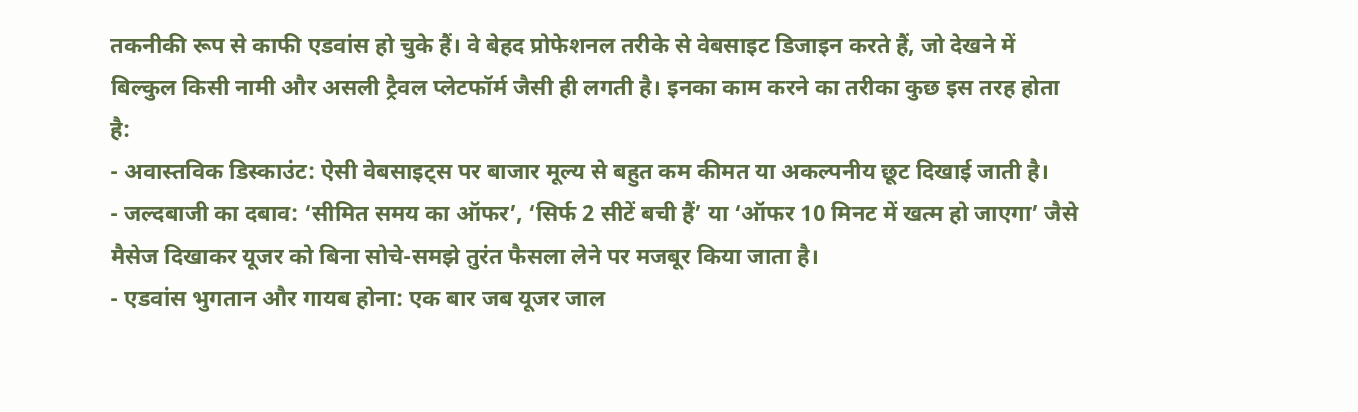तकनीकी रूप से काफी एडवांस हो चुके हैं। वे बेहद प्रोफेशनल तरीके से वेबसाइट डिजाइन करते हैं, जो देखने में बिल्कुल किसी नामी और असली ट्रैवल प्लेटफॉर्म जैसी ही लगती है। इनका काम करने का तरीका कुछ इस तरह होता है:
- अवास्तविक डिस्काउंट: ऐसी वेबसाइट्स पर बाजार मूल्य से बहुत कम कीमत या अकल्पनीय छूट दिखाई जाती है।
- जल्दबाजी का दबाव: ‘सीमित समय का ऑफर’, ‘सिर्फ 2 सीटें बची हैं’ या ‘ऑफर 10 मिनट में खत्म हो जाएगा’ जैसे मैसेज दिखाकर यूजर को बिना सोचे-समझे तुरंत फैसला लेने पर मजबूर किया जाता है।
- एडवांस भुगतान और गायब होना: एक बार जब यूजर जाल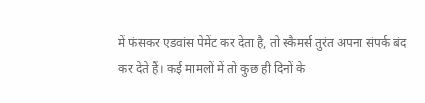में फंसकर एडवांस पेमेंट कर देता है, तो स्कैमर्स तुरंत अपना संपर्क बंद कर देते हैं। कई मामलों में तो कुछ ही दिनों के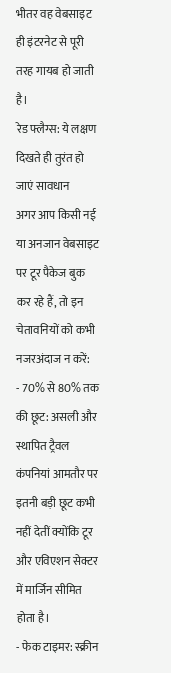भीतर वह वेबसाइट ही इंटरनेट से पूरी तरह गायब हो जाती है।
रेड फ्लैग्स: ये लक्षण दिखते ही तुरंत हो जाएं सावधान
अगर आप किसी नई या अनजान वेबसाइट पर टूर पैकेज बुक कर रहे हैं, तो इन चेतावनियों को कभी नजरअंदाज न करें:
- 70% से 80% तक की छूट: असली और स्थापित ट्रैवल कंपनियां आमतौर पर इतनी बड़ी छूट कभी नहीं देतीं क्योंकि टूर और एविएशन सेक्टर में मार्जिन सीमित होता है।
- फेक टाइमर: स्क्रीन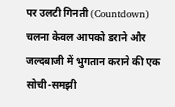पर उलटी गिनती (Countdown) चलना केवल आपको डराने और जल्दबाजी में भुगतान कराने की एक सोची-समझी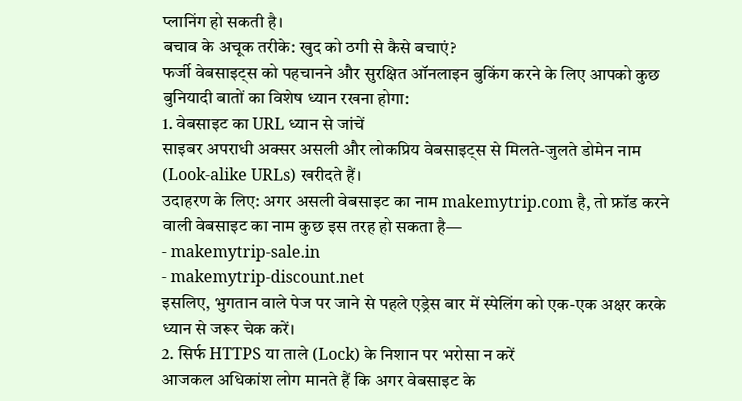प्लानिंग हो सकती है।
बचाव के अचूक तरीके: खुद को ठगी से कैसे बचाएं?
फर्जी वेबसाइट्स को पहचानने और सुरक्षित ऑनलाइन बुकिंग करने के लिए आपको कुछ बुनियादी बातों का विशेष ध्यान रखना होगा:
1. वेबसाइट का URL ध्यान से जांचें
साइबर अपराधी अक्सर असली और लोकप्रिय वेबसाइट्स से मिलते-जुलते डोमेन नाम (Look-alike URLs) खरीदते हैं।
उदाहरण के लिए: अगर असली वेबसाइट का नाम makemytrip.com है, तो फ्रॉड करने वाली वेबसाइट का नाम कुछ इस तरह हो सकता है—
- makemytrip-sale.in
- makemytrip-discount.net
इसलिए, भुगतान वाले पेज पर जाने से पहले एड्रेस बार में स्पेलिंग को एक-एक अक्षर करके ध्यान से जरूर चेक करें।
2. सिर्फ HTTPS या ताले (Lock) के निशान पर भरोसा न करें
आजकल अधिकांश लोग मानते हैं कि अगर वेबसाइट के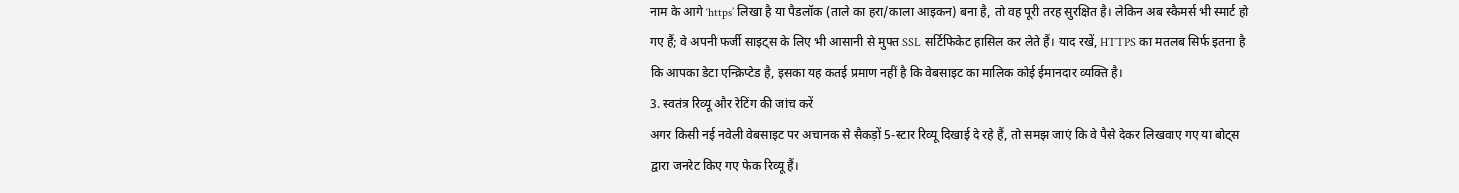नाम के आगे ‘https’ लिखा है या पैडलॉक (ताले का हरा/काला आइकन) बना है, तो वह पूरी तरह सुरक्षित है। लेकिन अब स्कैमर्स भी स्मार्ट हो गए हैं; वे अपनी फर्जी साइट्स के लिए भी आसानी से मुफ्त SSL सर्टिफिकेट हासिल कर लेते हैं। याद रखें, HTTPS का मतलब सिर्फ इतना है कि आपका डेटा एन्क्रिप्टेड है, इसका यह कतई प्रमाण नहीं है कि वेबसाइट का मालिक कोई ईमानदार व्यक्ति है।
3. स्वतंत्र रिव्यू और रेटिंग की जांच करें
अगर किसी नई नवेली वेबसाइट पर अचानक से सैकड़ों 5-स्टार रिव्यू दिखाई दे रहे हैं, तो समझ जाएं कि वे पैसे देकर लिखवाए गए या बोट्स द्वारा जनरेट किए गए फेक रिव्यू हैं।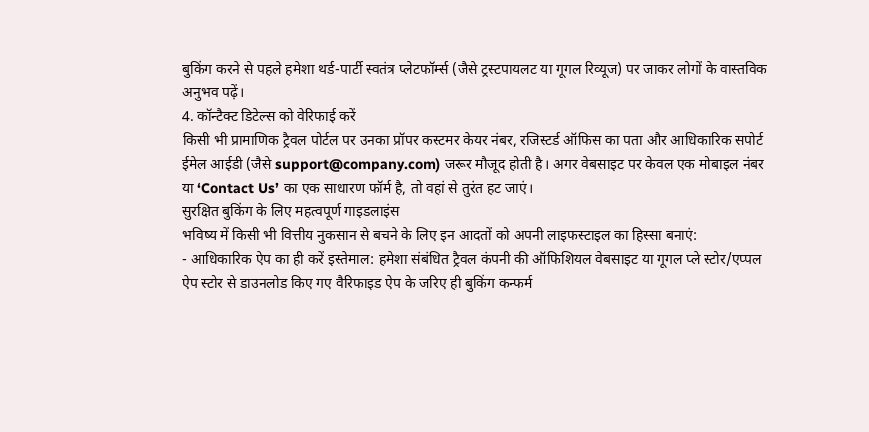बुकिंग करने से पहले हमेशा थर्ड-पार्टी स्वतंत्र प्लेटफॉर्म्स (जैसे ट्रस्टपायलट या गूगल रिव्यूज) पर जाकर लोगों के वास्तविक अनुभव पढ़ें।
4. कॉन्टैक्ट डिटेल्स को वेरिफाई करें
किसी भी प्रामाणिक ट्रैवल पोर्टल पर उनका प्रॉपर कस्टमर केयर नंबर, रजिस्टर्ड ऑफिस का पता और आधिकारिक सपोर्ट ईमेल आईडी (जैसे support@company.com) जरूर मौजूद होती है। अगर वेबसाइट पर केवल एक मोबाइल नंबर या ‘Contact Us’ का एक साधारण फॉर्म है, तो वहां से तुरंत हट जाएं।
सुरक्षित बुकिंग के लिए महत्वपूर्ण गाइडलाइंस
भविष्य में किसी भी वित्तीय नुकसान से बचने के लिए इन आदतों को अपनी लाइफस्टाइल का हिस्सा बनाएं:
- आधिकारिक ऐप का ही करें इस्तेमाल: हमेशा संबंधित ट्रैवल कंपनी की ऑफिशियल वेबसाइट या गूगल प्ले स्टोर/एप्पल ऐप स्टोर से डाउनलोड किए गए वैरिफाइड ऐप के जरिए ही बुकिंग कन्फर्म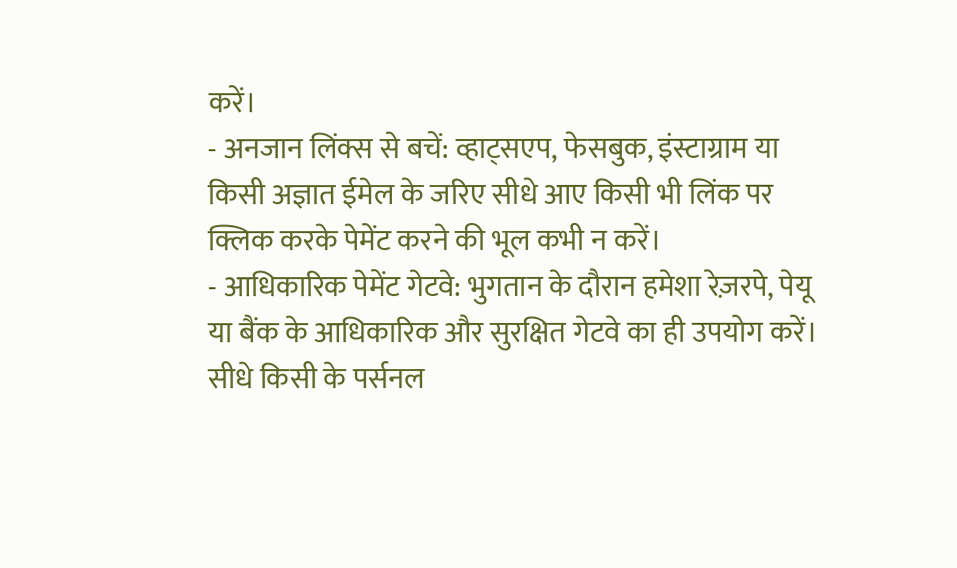करें।
- अनजान लिंक्स से बचें: व्हाट्सएप, फेसबुक, इंस्टाग्राम या किसी अज्ञात ईमेल के जरिए सीधे आए किसी भी लिंक पर क्लिक करके पेमेंट करने की भूल कभी न करें।
- आधिकारिक पेमेंट गेटवे: भुगतान के दौरान हमेशा रेज़रपे, पेयू या बैंक के आधिकारिक और सुरक्षित गेटवे का ही उपयोग करें। सीधे किसी के पर्सनल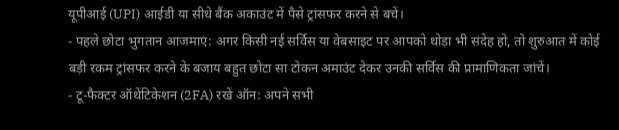यूपीआई (UPI) आईडी या सीधे बैंक अकाउंट में पैसे ट्रांसफर करने से बचें।
- पहले छोटा भुगतान आजमाएं: अगर किसी नई सर्विस या वेबसाइट पर आपको थोड़ा भी संदेह हो, तो शुरुआत में कोई बड़ी रकम ट्रांसफर करने के बजाय बहुत छोटा सा टोकन अमाउंट देकर उनकी सर्विस की प्रामाणिकता जांचें।
- टू-फैक्टर ऑथेंटिकेशन (2FA) रखें ऑन: अपने सभी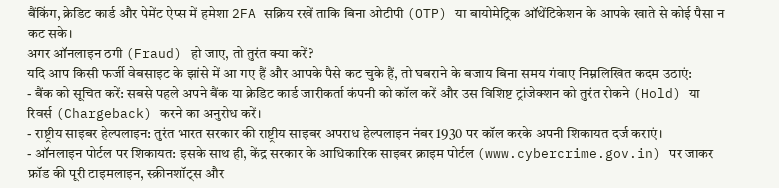बैंकिंग, क्रेडिट कार्ड और पेमेंट ऐप्स में हमेशा 2FA सक्रिय रखें ताकि बिना ओटीपी (OTP) या बायोमेट्रिक ऑथेंटिकेशन के आपके खाते से कोई पैसा न कट सके।
अगर ऑनलाइन ठगी (Fraud) हो जाए, तो तुरंत क्या करें?
यदि आप किसी फर्जी वेबसाइट के झांसे में आ गए हैं और आपके पैसे कट चुके हैं, तो घबराने के बजाय बिना समय गंवाए निम्नलिखित कदम उठाएं:
- बैंक को सूचित करें: सबसे पहले अपने बैंक या क्रेडिट कार्ड जारीकर्ता कंपनी को कॉल करें और उस विशिष्ट ट्रांजेक्शन को तुरंत रोकने (Hold) या रिवर्स (Chargeback) करने का अनुरोध करें।
- राष्ट्रीय साइबर हेल्पलाइन: तुरंत भारत सरकार की राष्ट्रीय साइबर अपराध हेल्पलाइन नंबर 1930 पर कॉल करके अपनी शिकायत दर्ज कराएं।
- ऑनलाइन पोर्टल पर शिकायत: इसके साथ ही, केंद्र सरकार के आधिकारिक साइबर क्राइम पोर्टल (www.cybercrime.gov.in) पर जाकर फ्रॉड की पूरी टाइमलाइन, स्क्रीनशॉट्स और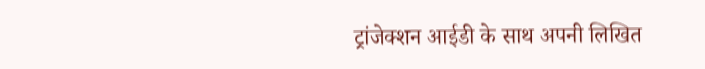ट्रांजेक्शन आईडी के साथ अपनी लिखित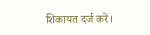शिकायत दर्ज करें।